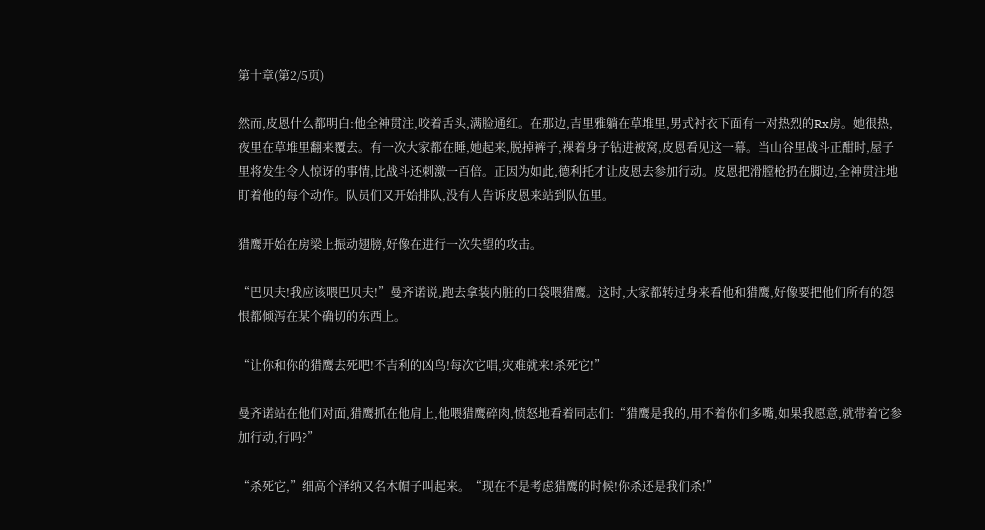第十章(第2/5页)

然而,皮恩什么都明白:他全神贯注,咬着舌头,满脸通红。在那边,吉里雅躺在草堆里,男式衬衣下面有一对热烈的Rx房。她很热,夜里在草堆里翻来覆去。有一次大家都在睡,她起来,脱掉裤子,裸着身子钻进被窝,皮恩看见这一幕。当山谷里战斗正酣时,屋子里将发生令人惊讶的事情,比战斗还刺激一百倍。正因为如此,德利托才让皮恩去参加行动。皮恩把滑膛枪扔在脚边,全神贯注地盯着他的每个动作。队员们又开始排队,没有人告诉皮恩来站到队伍里。

猎鹰开始在房梁上振动翅膀,好像在进行一次失望的攻击。

“巴贝夫!我应该喂巴贝夫!”曼齐诺说,跑去拿装内脏的口袋喂猎鹰。这时,大家都转过身来看他和猎鹰,好像要把他们所有的怨恨都倾泻在某个确切的东西上。

“让你和你的猎鹰去死吧!不吉利的凶鸟!每次它唱,灾难就来!杀死它!”

曼齐诺站在他们对面,猎鹰抓在他肩上,他喂猎鹰碎肉,愤怒地看着同志们:“猎鹰是我的,用不着你们多嘴,如果我愿意,就带着它参加行动,行吗?”

“杀死它,”细高个泽纳又名木帽子叫起来。“现在不是考虑猎鹰的时候!你杀还是我们杀!”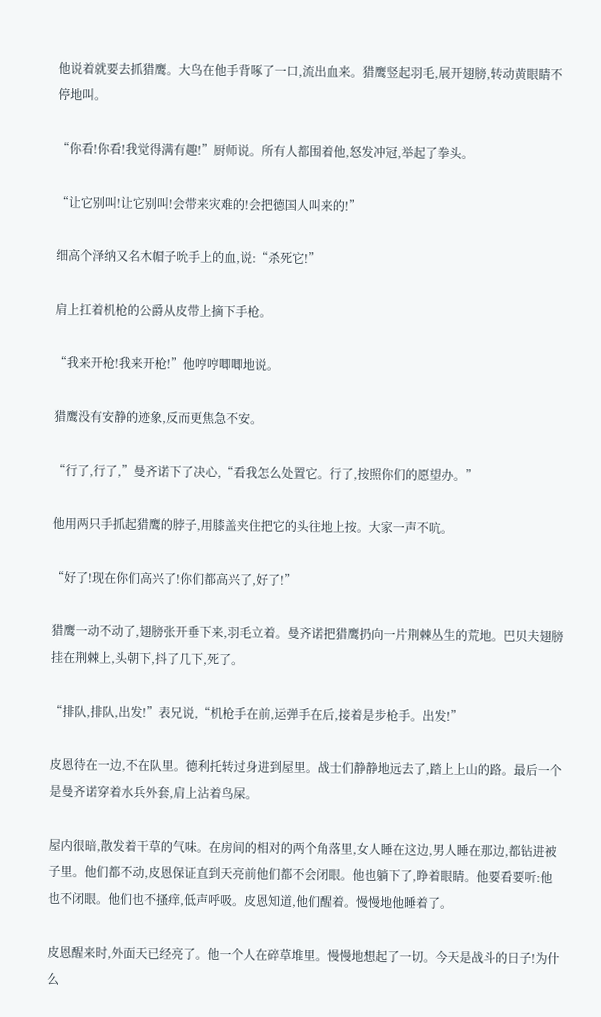他说着就要去抓猎鹰。大鸟在他手背啄了一口,流出血来。猎鹰竖起羽毛,展开翅膀,转动黄眼睛不停地叫。

“你看!你看!我觉得满有趣!”厨师说。所有人都围着他,怒发冲冠,举起了拳头。

“让它别叫!让它别叫!会带来灾难的!会把德国人叫来的!”

细高个泽纳又名木帽子吮手上的血,说:“杀死它!”

肩上扛着机枪的公爵从皮带上摘下手枪。

“我来开枪!我来开枪!”他哼哼唧唧地说。

猎鹰没有安静的迹象,反而更焦急不安。

“行了,行了,”曼齐诺下了决心,“看我怎么处置它。行了,按照你们的愿望办。”

他用两只手抓起猎鹰的脖子,用膝盖夹住把它的头往地上按。大家一声不吭。

“好了!现在你们高兴了!你们都高兴了,好了!”

猎鹰一动不动了,翅膀张开垂下来,羽毛立着。曼齐诺把猎鹰扔向一片荆棘丛生的荒地。巴贝夫翅膀挂在荆棘上,头朝下,抖了几下,死了。

“排队,排队,出发!”表兄说,“机枪手在前,运弹手在后,接着是步枪手。出发!”

皮恩待在一边,不在队里。德利托转过身进到屋里。战士们静静地远去了,踏上上山的路。最后一个是曼齐诺穿着水兵外套,肩上沾着鸟屎。

屋内很暗,散发着干草的气味。在房间的相对的两个角落里,女人睡在这边,男人睡在那边,都钻进被子里。他们都不动,皮恩保证直到天亮前他们都不会闭眼。他也躺下了,睁着眼睛。他要看要听:他也不闭眼。他们也不搔痒,低声呼吸。皮恩知道,他们醒着。慢慢地他睡着了。

皮恩醒来时,外面天已经亮了。他一个人在碎草堆里。慢慢地想起了一切。今天是战斗的日子!为什么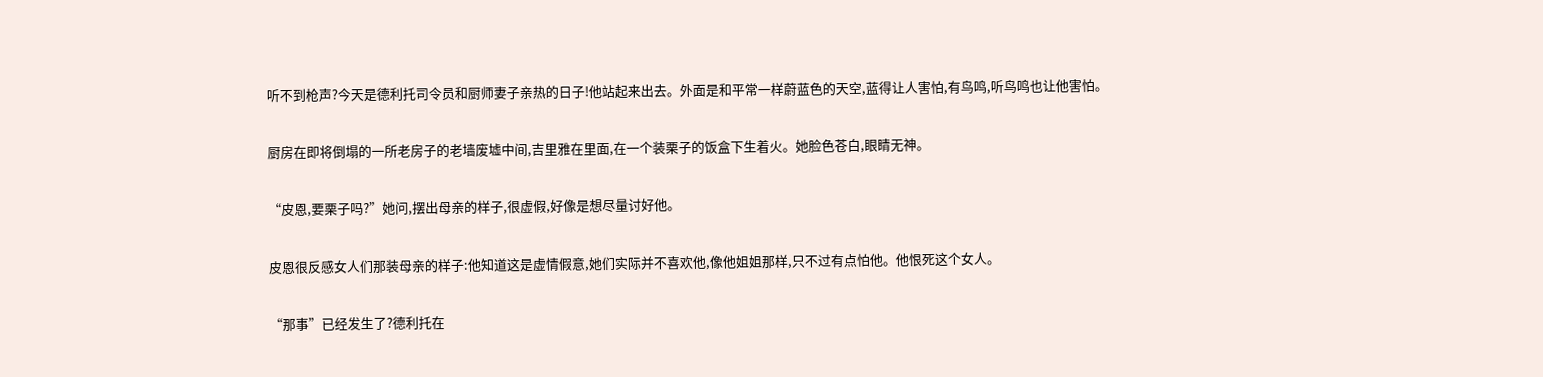听不到枪声?今天是德利托司令员和厨师妻子亲热的日子!他站起来出去。外面是和平常一样蔚蓝色的天空,蓝得让人害怕,有鸟鸣,听鸟鸣也让他害怕。

厨房在即将倒塌的一所老房子的老墙废墟中间,吉里雅在里面,在一个装栗子的饭盒下生着火。她脸色苍白,眼睛无神。

“皮恩,要栗子吗?”她问,摆出母亲的样子,很虚假,好像是想尽量讨好他。

皮恩很反感女人们那装母亲的样子:他知道这是虚情假意,她们实际并不喜欢他,像他姐姐那样,只不过有点怕他。他恨死这个女人。

“那事”已经发生了?德利托在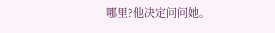哪里?他决定问问她。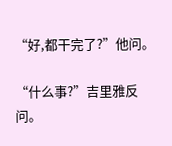“好,都干完了?”他问。

“什么事?”吉里雅反问。